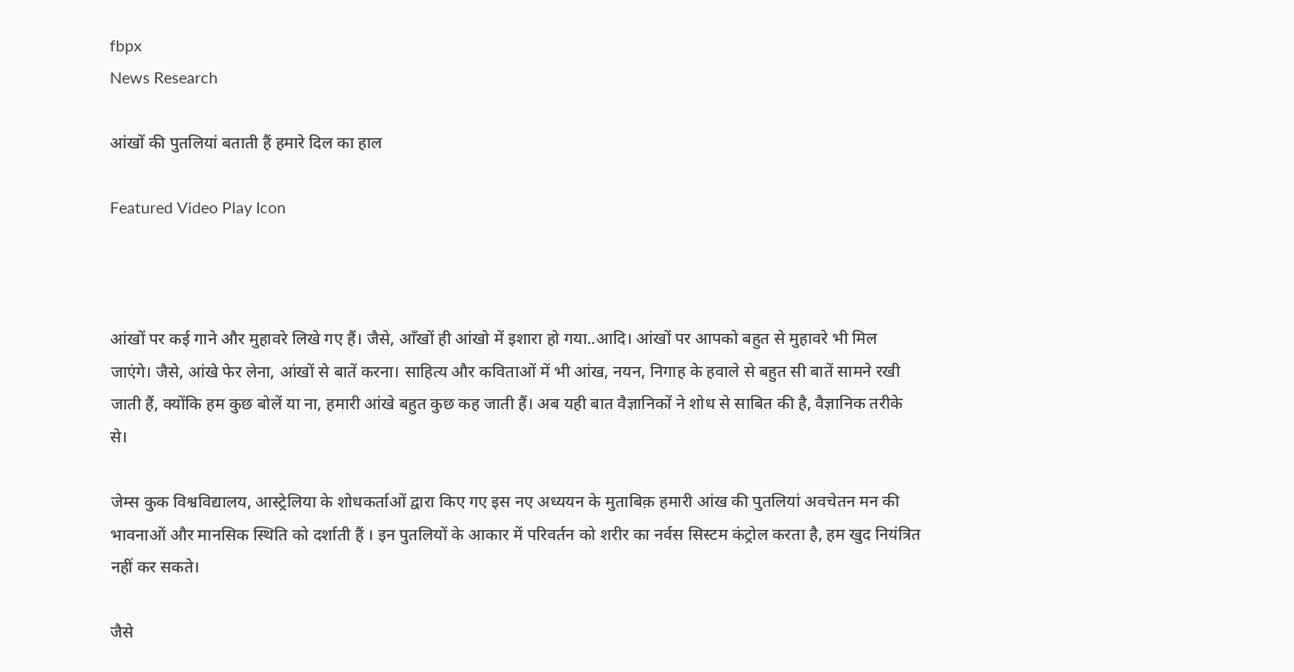fbpx
News Research

आंखों की पुतलियां बताती हैं हमारे दिल का हाल

Featured Video Play Icon



आंखों पर कई गाने और मुहावरे लिखे गए हैं। जैसे, आँखों ही आंखो में इशारा हो गया..आदि। आंखों पर आपको बहुत से मुहावरे भी मिल जाएंगे। जैसे, आंखे फेर लेना, आंखों से बातें करना। साहित्य और कविताओं में भी आंख, नयन, निगाह के हवाले से बहुत सी बातें सामने रखी जाती हैं, क्योंकि हम कुछ बोलें या ना, हमारी आंखे बहुत कुछ कह जाती हैं। अब यही बात वैज्ञानिकों ने शोध से साबित की है, वैज्ञानिक तरीके से।

जेम्स कुक विश्वविद्यालय, आस्ट्रेलिया के शोधकर्ताओं द्वारा किए गए इस नए अध्ययन के मुताबिक़ हमारी आंख की पुतलियां अवचेतन मन की भावनाओं और मानसिक स्थिति को दर्शाती हैं । इन पुतलियों के आकार में परिवर्तन को शरीर का नर्वस सिस्टम कंट्रोल करता है, हम खुद नियंत्रित नहीं कर सकते।

जैसे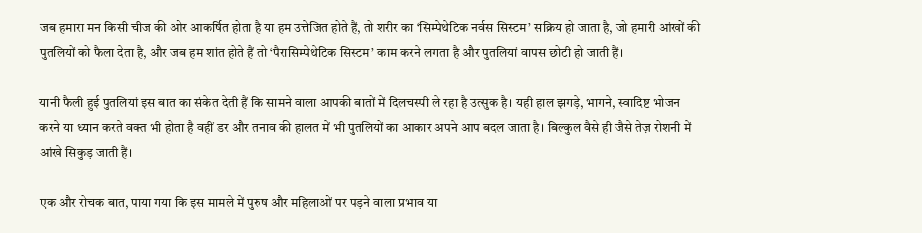जब हमारा मन किसी चीज की ओर आकर्षित होता है या हम उत्तेजित होते हैं, तो शरीर का ‘सिम्पेथेटिक नर्वस सिस्टम’ सक्रिय हो जाता है, जो हमारी आंखों की पुतलियों को फैला देता है, और जब हम शांत होते हैं तो ‘पैरासिम्पेथेटिक सिस्टम’ काम करने लगता है और पुतलियां वापस छोटी हो जाती हैं।

यानी फैली हुई पुतलियां इस बात का संकेत देती हैं कि सामने वाला आपकी बातों में दिलचस्पी ले रहा है उत्सुक है। यही हाल झगड़े, भागने, स्वादिष्ट भोजन करने या ध्यान करते वक्त भी होता है वहीं डर और तनाव की हालत में भी पुतलियों का आकार अपने आप बदल जाता है। बिल्कुल वैसे ही जैसे तेज़ रोशनी में आंखे सिकुड़ जाती हैं।

एक और रोचक बात, पाया गया कि इस मामले में पुरुष और महिलाओं पर पड़ने वाला प्रभाव या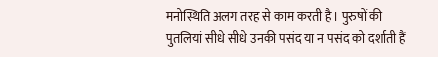मनोस्थिति अलग तरह से काम करती है। पुरुषों की पुतलियां सीधे सीधे उनकी पसंद या न पसंद को दर्शाती हैं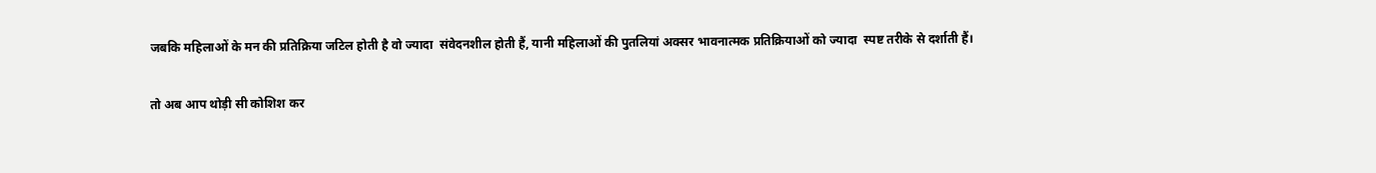जबकि महिलाओं के मन की प्रतिक्रिया जटिल होती है वो ज्यादा  संवेदनशील होती हैं, यानी महिलाओं की पुतलियां अक्सर भावनात्मक प्रतिक्रियाओं को ज्यादा  स्पष्ट तरीके से दर्शाती हैं।

तो अब आप थोड़ी सी कोशिश कर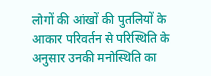लोगों की आंखों की पुतलियों के आकार परिवर्तन से परिस्थिति के अनुसार उनकी मनोस्थिति का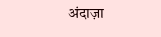अंदाज़ा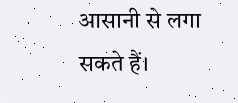आसानी से लगा सकते हैं।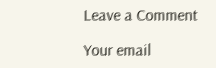Leave a Comment

Your email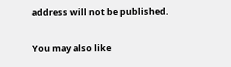address will not be published.

You may also like